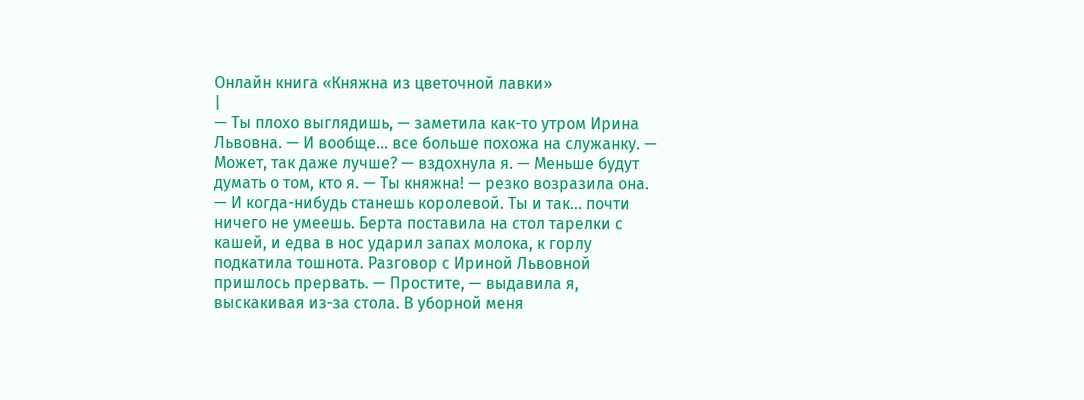Онлайн книга «Княжна из цветочной лавки»
|
— Ты плохо выглядишь, — заметила как-то утром Ирина Львовна. — И вообще… все больше похожа на служанку. — Может, так даже лучше? — вздохнула я. — Меньше будут думать о том, кто я. — Ты княжна! — резко возразила она. — И когда-нибудь станешь королевой. Ты и так… почти ничего не умеешь. Берта поставила на стол тарелки с кашей, и едва в нос ударил запах молока, к горлу подкатила тошнота. Разговор с Ириной Львовной пришлось прервать. — Простите, — выдавила я, выскакивая из-за стола. В уборной меня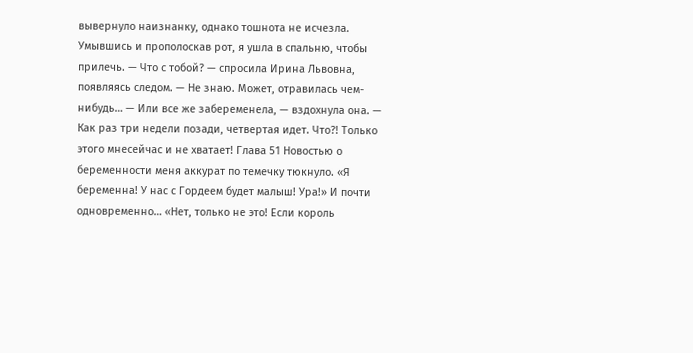вывернуло наизнанку, однако тошнота не исчезла. Умывшись и прополоскав рот, я ушла в спальню, чтобы прилечь. — Что с тобой? — спросила Ирина Львовна, появляясь следом. — Не знаю. Может, отравилась чем-нибудь… — Или все же забеременела, — вздохнула она. — Как раз три недели позади, четвертая идет. Что?! Только этого мнесейчас и не хватает! Глава 51 Новостью о беременности меня аккурат по темечку тюкнуло. «Я беременна! У нас с Гордеем будет малыш! Ура!» И почти одновременно… «Нет, только не это! Если король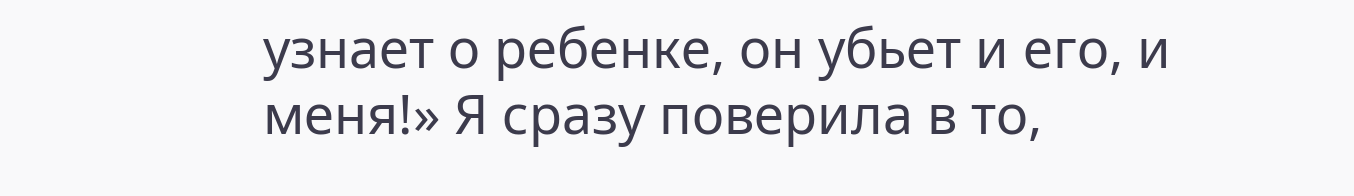узнает о ребенке, он убьет и его, и меня!» Я сразу поверила в то,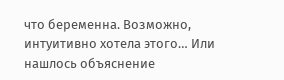что беременна. Возможно, интуитивно хотела этого… Или нашлось объяснение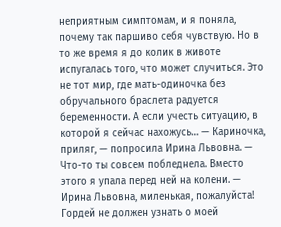неприятным симптомам, и я поняла, почему так паршиво себя чувствую. Но в то же время я до колик в животе испугалась того, что может случиться. Это не тот мир, где мать-одиночка без обручального браслета радуется беременности. А если учесть ситуацию, в которой я сейчас нахожусь… — Кариночка, приляг, — попросила Ирина Львовна. — Что-то ты совсем побледнела. Вместо этого я упала перед ней на колени. — Ирина Львовна, миленькая, пожалуйста! Гордей не должен узнать о моей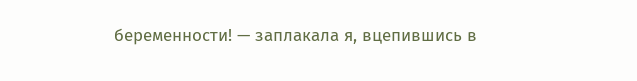беременности! — заплакала я, вцепившись в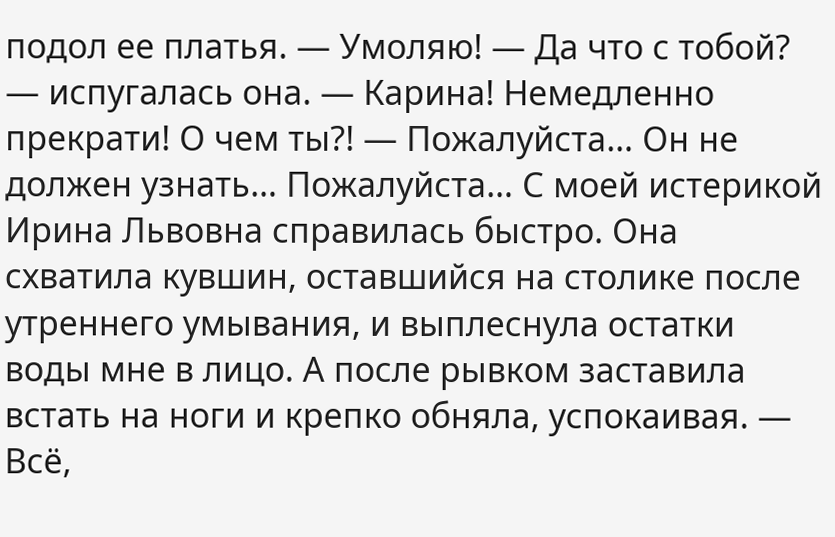подол ее платья. — Умоляю! — Да что с тобой? — испугалась она. — Карина! Немедленно прекрати! О чем ты?! — Пожалуйста… Он не должен узнать… Пожалуйста… С моей истерикой Ирина Львовна справилась быстро. Она схватила кувшин, оставшийся на столике после утреннего умывания, и выплеснула остатки воды мне в лицо. А после рывком заставила встать на ноги и крепко обняла, успокаивая. — Всё,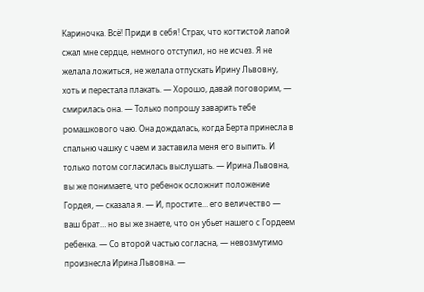Кариночка. Всё! Приди в себя! Страх, что когтистой лапой сжал мне сердце, немного отступил, но не исчез. Я не желала ложиться, не желала отпускать Ирину Львовну, хоть и перестала плакать. — Хорошо, давай поговорим, — смирилась она. — Только попрошу заварить тебе ромашкового чаю. Она дождалась, когда Берта принесла в спальню чашку с чаем и заставила меня его выпить. И только потом согласилась выслушать. — Ирина Львовна, вы же понимаете, что ребенок осложнит положение Гордея, — сказала я. — И, простите… его величество — ваш брат… но вы же знаете, что он убьет нашего с Гордеем ребенка. — Со второй частью согласна, — невозмутимо произнесла Ирина Львовна. —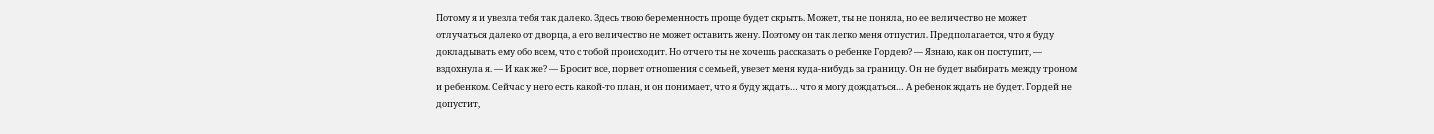Потому я и увезла тебя так далеко. Здесь твою беременность проще будет скрыть. Может, ты не поняла, но ее величество не может отлучаться далеко от дворца, а его величество не может оставить жену. Поэтому он так легко меня отпустил. Предполагается, что я буду докладывать ему обо всем, что с тобой происходит. Но отчего ты не хочешь рассказать о ребенке Гордею? — Язнаю, как он поступит, — вздохнула я. — И как же? — Бросит все, порвет отношения с семьей, увезет меня куда-нибудь за границу. Он не будет выбирать между троном и ребенком. Сейчас у него есть какой-то план, и он понимает, что я буду ждать… что я могу дождаться… А ребенок ждать не будет. Гордей не допустит,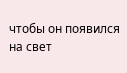чтобы он появился на свет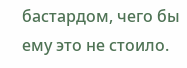бастардом, чего бы ему это не стоило.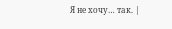Я не хочу… так. |